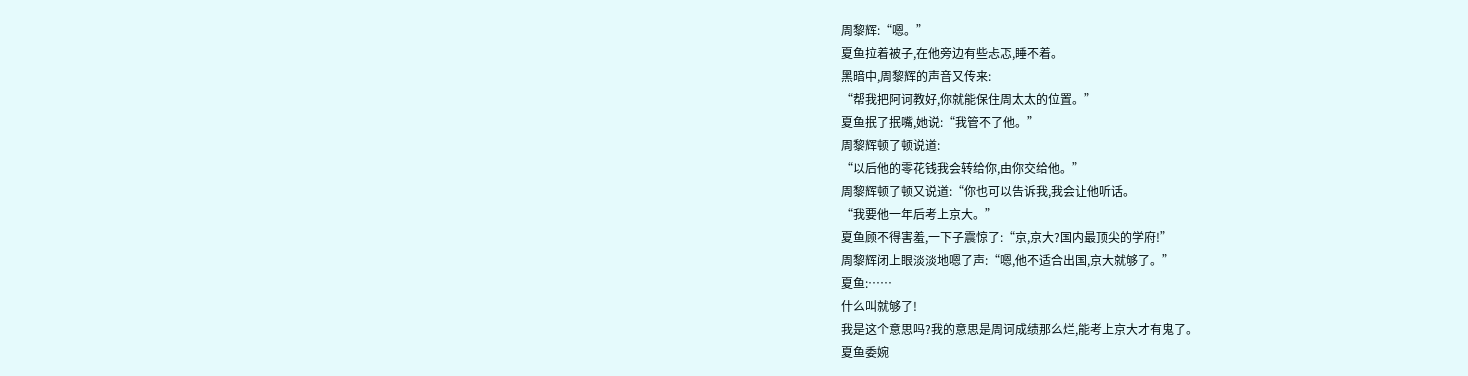周黎辉:“嗯。”
夏鱼拉着被子,在他旁边有些忐忑,睡不着。
黑暗中,周黎辉的声音又传来:
“帮我把阿诃教好,你就能保住周太太的位置。”
夏鱼抿了抿嘴,她说:“我管不了他。”
周黎辉顿了顿说道:
“以后他的零花钱我会转给你,由你交给他。”
周黎辉顿了顿又说道:“你也可以告诉我,我会让他听话。
“我要他一年后考上京大。”
夏鱼顾不得害羞,一下子震惊了:“京,京大?国内最顶尖的学府!”
周黎辉闭上眼淡淡地嗯了声:“嗯,他不适合出国,京大就够了。”
夏鱼:……
什么叫就够了!
我是这个意思吗?我的意思是周诃成绩那么烂,能考上京大才有鬼了。
夏鱼委婉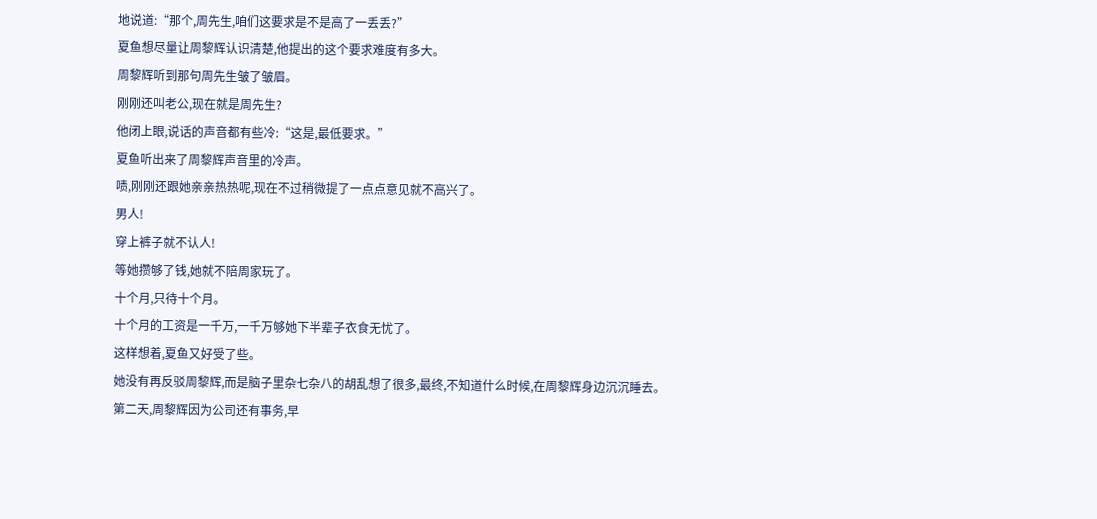地说道:“那个,周先生,咱们这要求是不是高了一丢丢?”
夏鱼想尽量让周黎辉认识清楚,他提出的这个要求难度有多大。
周黎辉听到那句周先生皱了皱眉。
刚刚还叫老公,现在就是周先生?
他闭上眼,说话的声音都有些冷:“这是,最低要求。”
夏鱼听出来了周黎辉声音里的冷声。
啧,刚刚还跟她亲亲热热呢,现在不过稍微提了一点点意见就不高兴了。
男人!
穿上裤子就不认人!
等她攒够了钱,她就不陪周家玩了。
十个月,只待十个月。
十个月的工资是一千万,一千万够她下半辈子衣食无忧了。
这样想着,夏鱼又好受了些。
她没有再反驳周黎辉,而是脑子里杂七杂八的胡乱想了很多,最终,不知道什么时候,在周黎辉身边沉沉睡去。
第二天,周黎辉因为公司还有事务,早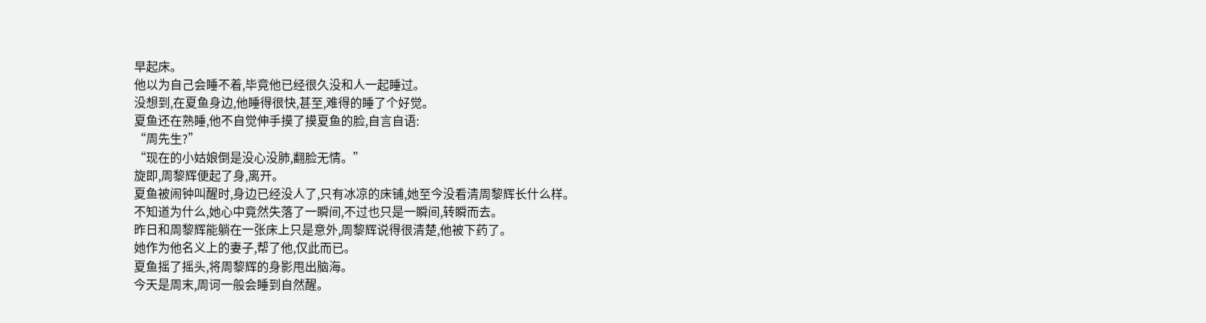早起床。
他以为自己会睡不着,毕竟他已经很久没和人一起睡过。
没想到,在夏鱼身边,他睡得很快,甚至,难得的睡了个好觉。
夏鱼还在熟睡,他不自觉伸手摸了摸夏鱼的脸,自言自语:
“周先生?”
“现在的小姑娘倒是没心没肺,翻脸无情。”
旋即,周黎辉便起了身,离开。
夏鱼被闹钟叫醒时,身边已经没人了,只有冰凉的床铺,她至今没看清周黎辉长什么样。
不知道为什么,她心中竟然失落了一瞬间,不过也只是一瞬间,转瞬而去。
昨日和周黎辉能躺在一张床上只是意外,周黎辉说得很清楚,他被下药了。
她作为他名义上的妻子,帮了他,仅此而已。
夏鱼摇了摇头,将周黎辉的身影甩出脑海。
今天是周末,周诃一般会睡到自然醒。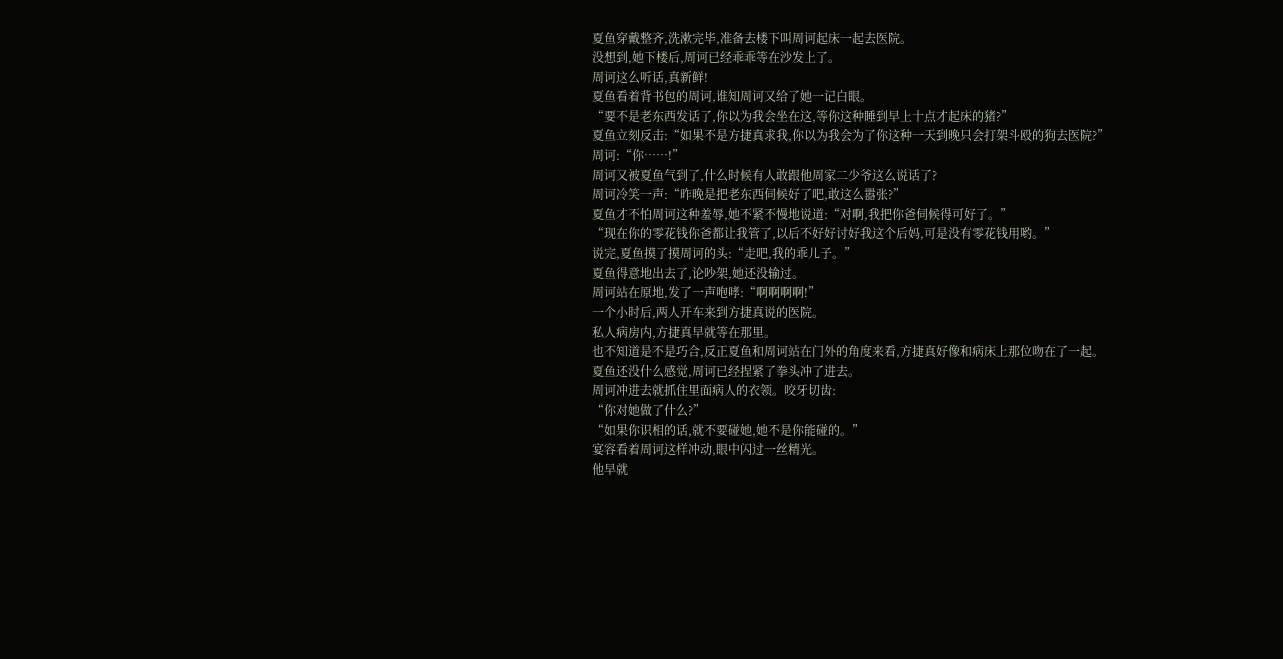夏鱼穿戴整齐,洗漱完毕,准备去楼下叫周诃起床一起去医院。
没想到,她下楼后,周诃已经乖乖等在沙发上了。
周诃这么听话,真新鲜!
夏鱼看着背书包的周诃,谁知周诃又给了她一记白眼。
“要不是老东西发话了,你以为我会坐在这,等你这种睡到早上十点才起床的猪?”
夏鱼立刻反击:“如果不是方捷真求我,你以为我会为了你这种一天到晚只会打架斗殴的狗去医院?”
周诃:“你……!”
周诃又被夏鱼气到了,什么时候有人敢跟他周家二少爷这么说话了?
周诃冷笑一声:“昨晚是把老东西伺候好了吧,敢这么嚣张?”
夏鱼才不怕周诃这种羞辱,她不紧不慢地说道:“对啊,我把你爸伺候得可好了。”
“现在你的零花钱你爸都让我管了,以后不好好讨好我这个后妈,可是没有零花钱用哟。”
说完,夏鱼摸了摸周诃的头:“走吧,我的乖儿子。”
夏鱼得意地出去了,论吵架,她还没输过。
周诃站在原地,发了一声咆哮:“啊啊啊啊!”
一个小时后,两人开车来到方捷真说的医院。
私人病房内,方捷真早就等在那里。
也不知道是不是巧合,反正夏鱼和周诃站在门外的角度来看,方捷真好像和病床上那位吻在了一起。
夏鱼还没什么感觉,周诃已经捏紧了拳头冲了进去。
周诃冲进去就抓住里面病人的衣领。咬牙切齿:
“你对她做了什么?”
“如果你识相的话,就不要碰她,她不是你能碰的。”
宴容看着周诃这样冲动,眼中闪过一丝精光。
他早就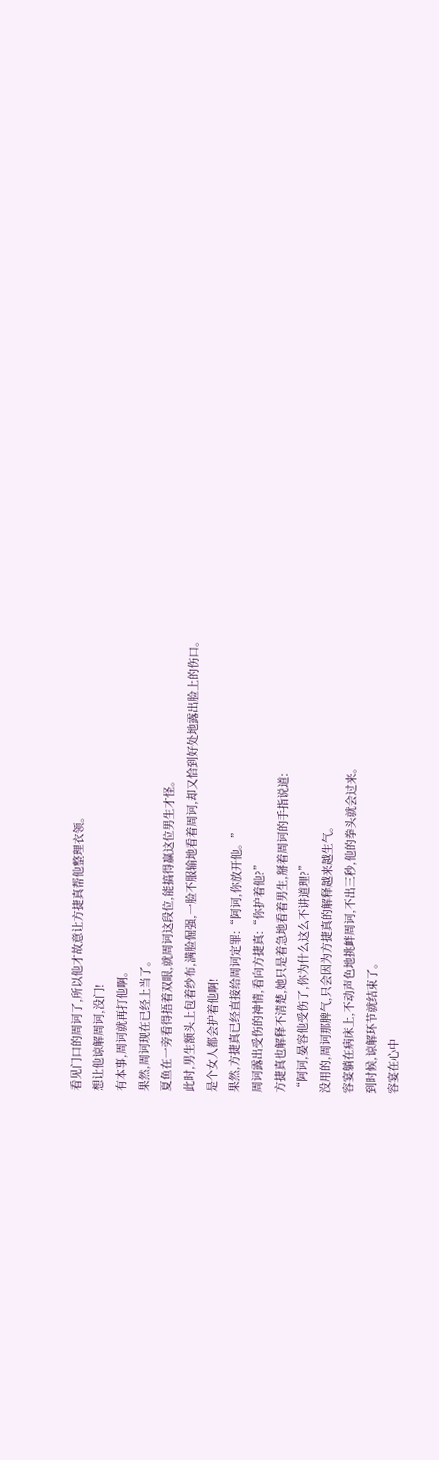看见门口的周诃了,所以他才故意让方捷真帮他整理衣领。
想让他谅解周诃,没门!
有本事,周诃就再打他啊。
果然,周诃现在已经上当了。
夏鱼在一旁看得捂着双眼,就周诃这段位,能搞得赢这位男生才怪。
此时,男生额头上包着纱布,满脸倔强,一脸不服输地看着周诃,却又恰到好处地露出脸上的伤口。
是个女人都会护着他啊!
果然,方捷真已经直接给周诃定罪:“阿诃,你放开他。”
周诃露出受伤的神情,看向方捷真:“你护着他?”
方捷真也解释不清楚,她只是着急地看着男生,掰着周诃的手指说道:
“阿诃,晏容他受伤了,你为什么这么不讲道理?”
没用的,周诃那脾气,只会因为方捷真的解释越来越生气。
容宴躺在病床上,不动声色地挑衅周诃,不出三秒,他的拳头就会过来。
到时候,谅解环节就结束了。
容宴在心中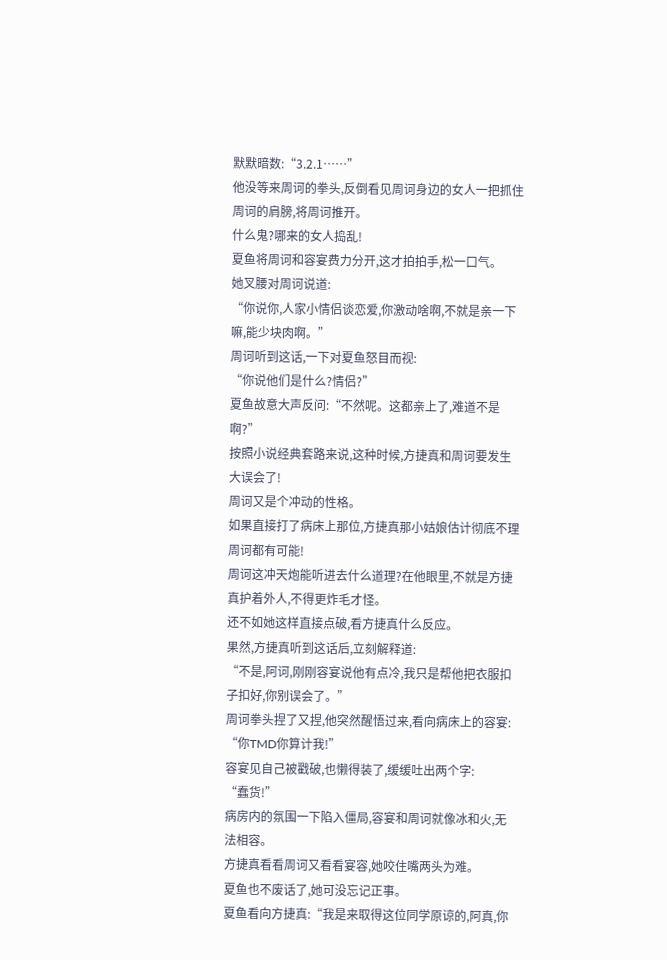默默暗数:“3.2.1……”
他没等来周诃的拳头,反倒看见周诃身边的女人一把抓住周诃的肩膀,将周诃推开。
什么鬼?哪来的女人捣乱!
夏鱼将周诃和容宴费力分开,这才拍拍手,松一口气。
她叉腰对周诃说道:
“你说你,人家小情侣谈恋爱,你激动啥啊,不就是亲一下嘛,能少块肉啊。”
周诃听到这话,一下对夏鱼怒目而视:
“你说他们是什么?情侣?”
夏鱼故意大声反问:“不然呢。这都亲上了,难道不是啊?”
按照小说经典套路来说,这种时候,方捷真和周诃要发生大误会了!
周诃又是个冲动的性格。
如果直接打了病床上那位,方捷真那小姑娘估计彻底不理周诃都有可能!
周诃这冲天炮能听进去什么道理?在他眼里,不就是方捷真护着外人,不得更炸毛才怪。
还不如她这样直接点破,看方捷真什么反应。
果然,方捷真听到这话后,立刻解释道:
“不是,阿诃,刚刚容宴说他有点冷,我只是帮他把衣服扣子扣好,你别误会了。”
周诃拳头捏了又捏,他突然醒悟过来,看向病床上的容宴:
“你TMD你算计我!”
容宴见自己被戳破,也懒得装了,缓缓吐出两个字:
“蠢货!”
病房内的氛围一下陷入僵局,容宴和周诃就像冰和火,无法相容。
方捷真看看周诃又看看宴容,她咬住嘴两头为难。
夏鱼也不废话了,她可没忘记正事。
夏鱼看向方捷真:“我是来取得这位同学原谅的,阿真,你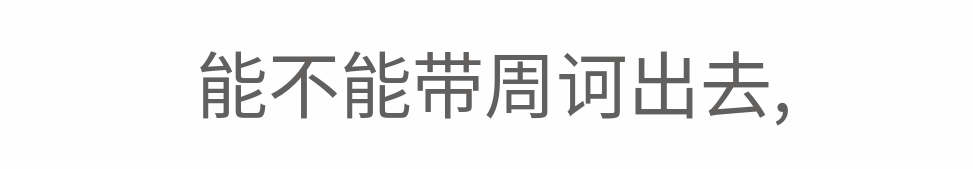能不能带周诃出去,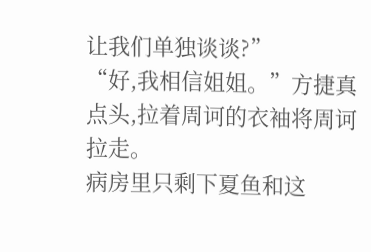让我们单独谈谈?”
“好,我相信姐姐。”方捷真点头,拉着周诃的衣袖将周诃拉走。
病房里只剩下夏鱼和这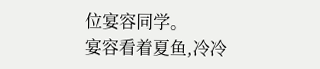位宴容同学。
宴容看着夏鱼,冷冷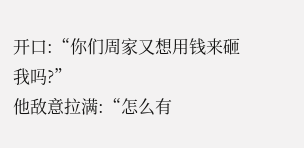开口:“你们周家又想用钱来砸我吗?”
他敌意拉满:“怎么有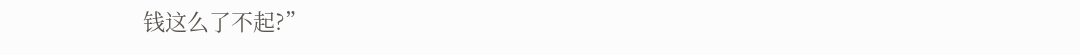钱这么了不起?”